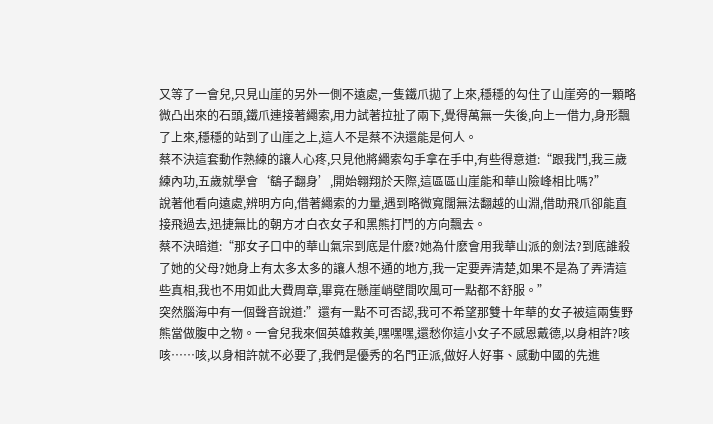又等了一會兒,只見山崖的另外一側不遠處,一隻鐵爪拋了上來,穩穩的勾住了山崖旁的一顆略微凸出來的石頭,鐵爪連接著繩索,用力試著拉扯了兩下,覺得萬無一失後,向上一借力,身形飄了上來,穩穩的站到了山崖之上,這人不是蔡不決還能是何人。
蔡不決這套動作熟練的讓人心疼,只見他將繩索勾手拿在手中,有些得意道:“跟我鬥,我三歲練內功,五歲就學會‘鷂子翻身’,開始翱翔於天際,這區區山崖能和華山險峰相比嗎?”
說著他看向遠處,辨明方向,借著繩索的力量,遇到略微寬闊無法翻越的山淵,借助飛爪卻能直接飛過去,迅捷無比的朝方才白衣女子和黑熊打鬥的方向飄去。
蔡不決暗道:“那女子口中的華山氣宗到底是什麽?她為什麽會用我華山派的劍法?到底誰殺了她的父母?她身上有太多太多的讓人想不通的地方,我一定要弄清楚,如果不是為了弄清這些真相,我也不用如此大費周章,畢竟在懸崖峭壁間吹風可一點都不舒服。”
突然腦海中有一個聲音說道:”還有一點不可否認,我可不希望那雙十年華的女子被這兩隻野熊當做腹中之物。一會兒我來個英雄救美,嘿嘿嘿,還愁你這小女子不感恩戴德,以身相許?咳咳……咳,以身相許就不必要了,我們是優秀的名門正派,做好人好事、感動中國的先進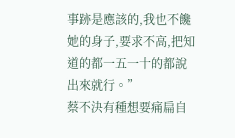事跡是應該的,我也不饞她的身子,要求不高,把知道的都一五一十的都說出來就行。”
蔡不決有種想要痛扁自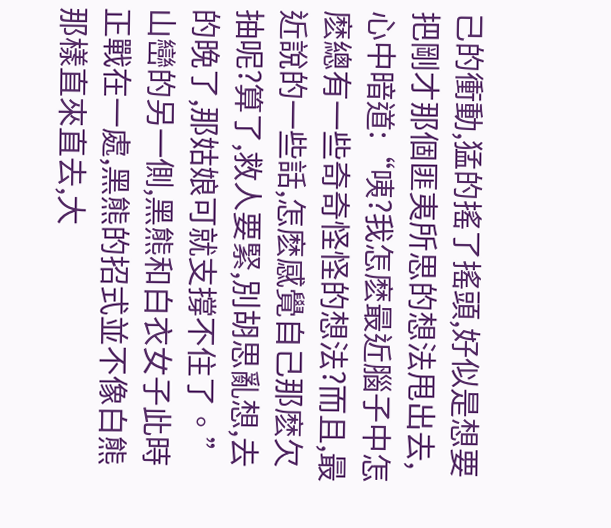己的衝動,猛的搖了搖頭,好似是想要把剛才那個匪夷所思的想法甩出去,心中暗道:“咦?我怎麽最近腦子中怎麽總有一些奇奇怪怪的想法?而且,最近說的一些話,怎麽感覺自己那麽欠抽呢?算了,救人要緊,別胡思亂想,去的晚了,那姑娘可就支撐不住了。”
山巒的另一側,黑熊和白衣女子此時正戰在一處,黑熊的招式並不像白熊那樣直來直去,大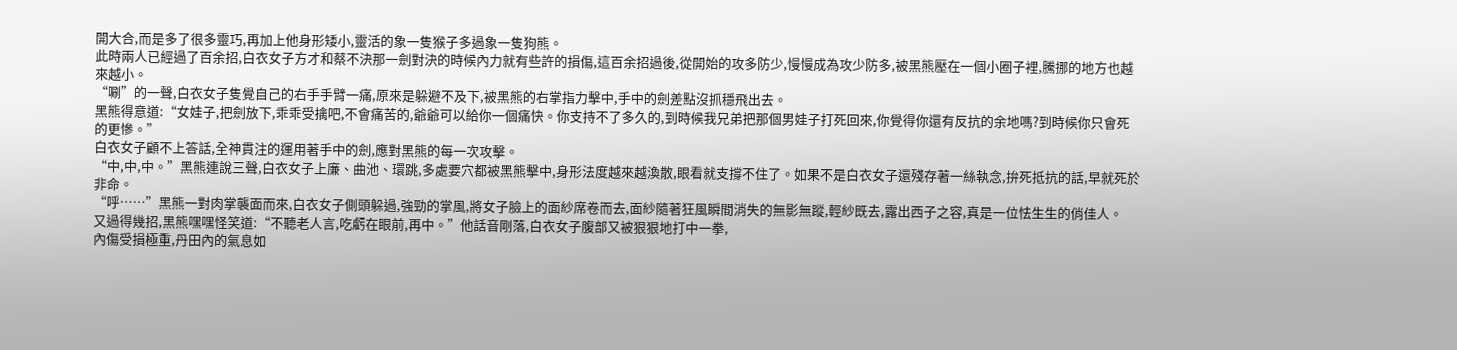開大合,而是多了很多靈巧,再加上他身形矮小,靈活的象一隻猴子多過象一隻狗熊。
此時兩人已經過了百余招,白衣女子方才和蔡不決那一劍對決的時候內力就有些許的損傷,這百余招過後,從開始的攻多防少,慢慢成為攻少防多,被黑熊壓在一個小圈子裡,騰挪的地方也越來越小。
“唰”的一聲,白衣女子隻覺自己的右手手臂一痛,原來是躲避不及下,被黑熊的右掌指力擊中,手中的劍差點沒抓穩飛出去。
黑熊得意道:“女娃子,把劍放下,乖乖受擒吧,不會痛苦的,爺爺可以給你一個痛快。你支持不了多久的,到時候我兄弟把那個男娃子打死回來,你覺得你還有反抗的余地嗎?到時候你只會死的更慘。”
白衣女子顧不上答話,全神貫注的運用著手中的劍,應對黑熊的每一次攻擊。
“中,中,中。”黑熊連說三聲,白衣女子上廉、曲池、環跳,多處要穴都被黑熊擊中,身形法度越來越渙散,眼看就支撐不住了。如果不是白衣女子還殘存著一絲執念,拚死抵抗的話,早就死於非命。
“呼……”黑熊一對肉掌襲面而來,白衣女子側頭躲過,強勁的掌風,將女子臉上的面紗席卷而去,面紗隨著狂風瞬間消失的無影無蹤,輕紗既去,露出西子之容,真是一位怯生生的俏佳人。
又過得幾招,黑熊嘿嘿怪笑道:“不聽老人言,吃虧在眼前,再中。”他話音剛落,白衣女子腹部又被狠狠地打中一拳,
內傷受損極重,丹田內的氣息如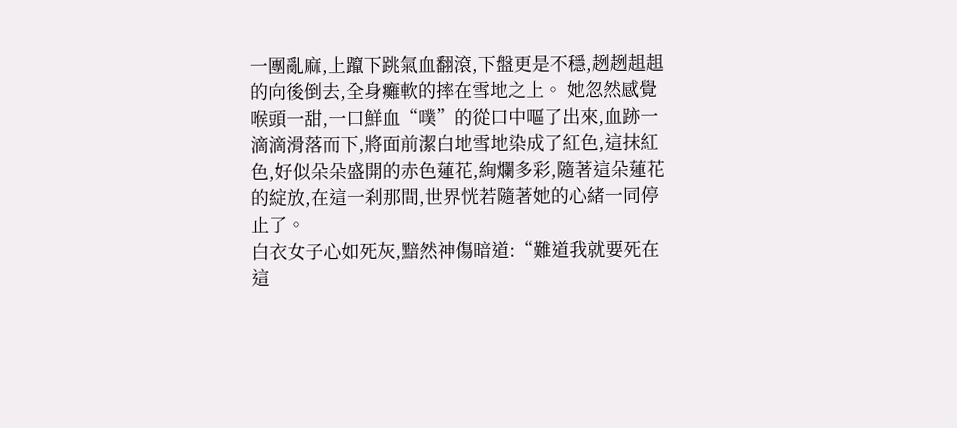一團亂麻,上躥下跳氣血翻滾,下盤更是不穩,趔趔趄趄的向後倒去,全身癱軟的摔在雪地之上。 她忽然感覺喉頭一甜,一口鮮血“噗”的從口中嘔了出來,血跡一滴滴滑落而下,將面前潔白地雪地染成了紅色,這抹紅色,好似朵朵盛開的赤色蓮花,絢爛多彩,隨著這朵蓮花的綻放,在這一刹那間,世界恍若隨著她的心緒一同停止了。
白衣女子心如死灰,黯然神傷暗道:“難道我就要死在這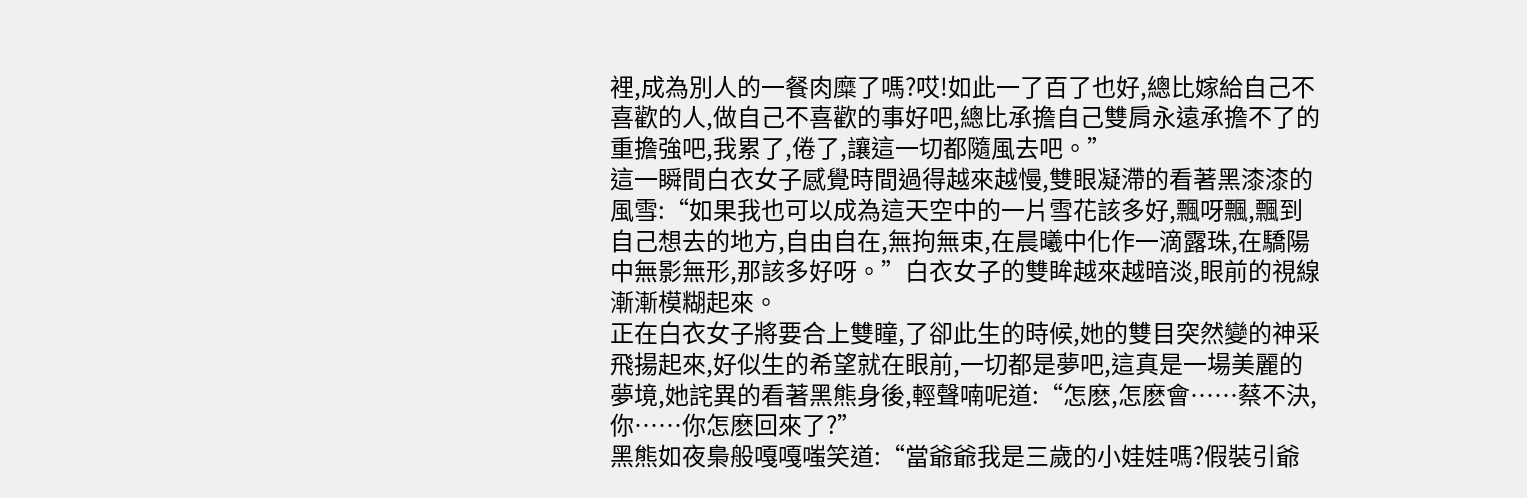裡,成為別人的一餐肉糜了嗎?哎!如此一了百了也好,總比嫁給自己不喜歡的人,做自己不喜歡的事好吧,總比承擔自己雙肩永遠承擔不了的重擔強吧,我累了,倦了,讓這一切都隨風去吧。”
這一瞬間白衣女子感覺時間過得越來越慢,雙眼凝滯的看著黑漆漆的風雪:“如果我也可以成為這天空中的一片雪花該多好,飄呀飄,飄到自己想去的地方,自由自在,無拘無束,在晨曦中化作一滴露珠,在驕陽中無影無形,那該多好呀。”白衣女子的雙眸越來越暗淡,眼前的視線漸漸模糊起來。
正在白衣女子將要合上雙瞳,了卻此生的時候,她的雙目突然變的神采飛揚起來,好似生的希望就在眼前,一切都是夢吧,這真是一場美麗的夢境,她詫異的看著黑熊身後,輕聲喃呢道:“怎麽,怎麽會……蔡不決,你……你怎麽回來了?”
黑熊如夜梟般嘎嘎嗤笑道:“當爺爺我是三歲的小娃娃嗎?假裝引爺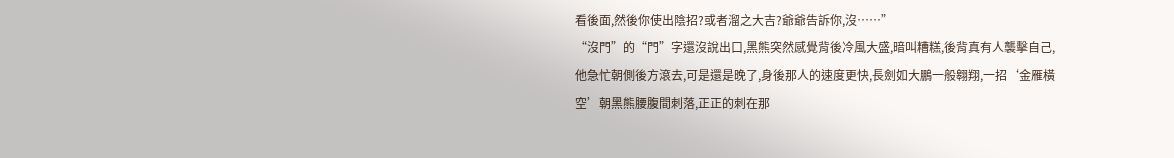看後面,然後你使出陰招?或者溜之大吉?爺爺告訴你,沒……”
“沒門”的“門”字還沒說出口,黑熊突然感覺背後冷風大盛,暗叫糟糕,後背真有人襲擊自己,他急忙朝側後方滾去,可是還是晚了,身後那人的速度更快,長劍如大鵬一般翱翔,一招‘金雁橫空’朝黑熊腰腹間刺落,正正的刺在那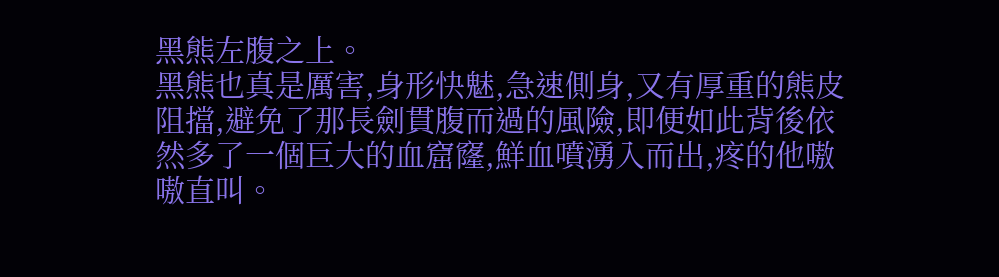黑熊左腹之上。
黑熊也真是厲害,身形快魅,急速側身,又有厚重的熊皮阻擋,避免了那長劍貫腹而過的風險,即便如此背後依然多了一個巨大的血窟窿,鮮血噴湧入而出,疼的他嗷嗷直叫。